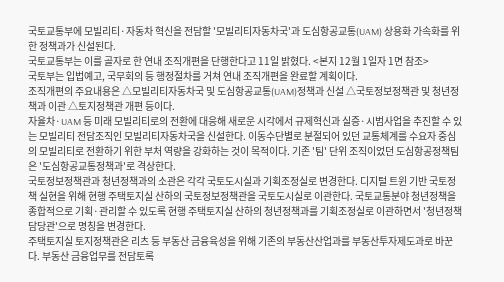국토교통부에 모빌리티·자동차 혁신을 전담할 '모빌리티자동차국'과 도심항공교통(UAM) 상용화 가속화를 위한 정책과가 신설된다.
국토교통부는 이를 골자로 한 연내 조직개편을 단행한다고 11일 밝혔다. <본지 12월 1일자 1면 참조>
국토부는 입법예고, 국무회의 등 행정절차를 거쳐 연내 조직개편을 완료할 계획이다.
조직개편의 주요내용은 △모빌리티자동차국 및 도심항공교통(UAM)정책과 신설 △국토정보정책관 및 청년정책과 이관 △토지정책관 개편 등이다.
자율차·UAM 등 미래 모빌리티로의 전환에 대응해 새로운 시각에서 규제혁신과 실증·시범사업을 추진할 수 있는 모빌리티 전담조직인 모빌리티자동차국을 신설한다. 이동수단별로 분절되어 있던 교통체계를 수요자 중심의 모빌리티로 전환하기 위한 부처 역량을 강화하는 것이 목적이다. 기존 '팀' 단위 조직이었던 도심항공정책팀은 '도심항공교통정책과'로 격상한다.
국토정보정책관과 청년정책과의 소관은 각각 국토도시실과 기획조정실로 변경한다. 디지털 트윈 기반 국토정책 실현을 위해 현행 주택토지실 산하의 국토정보정책관을 국토도시실로 이관한다. 국토교통분야 청년정책을 종합적으로 기획·관리할 수 있도록 현행 주택토지실 산하의 청년정책과를 기획조정실로 이관하면서 '청년정책담당관'으로 명칭을 변경한다.
주택토지실 토지정책관은 리츠 등 부동산 금융육성을 위해 기존의 부동산산업과를 부동산투자제도과로 바꾼다. 부동산 금융업무를 전담토록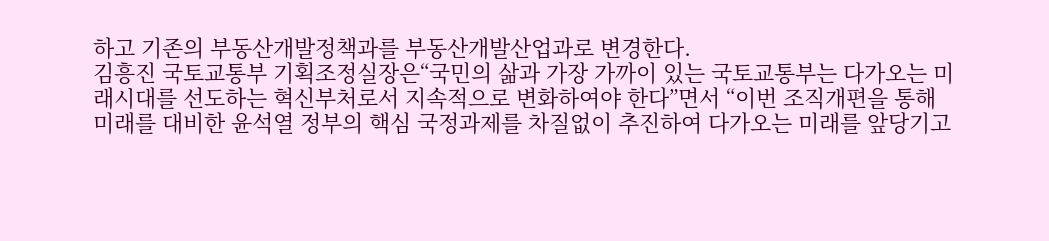하고 기존의 부동산개발정책과를 부동산개발산업과로 변경한다.
김흥진 국토교통부 기획조정실장은“국민의 삶과 가장 가까이 있는 국토교통부는 다가오는 미래시대를 선도하는 혁신부처로서 지속적으로 변화하여야 한다”면서 “이번 조직개편을 통해 미래를 대비한 윤석열 정부의 핵심 국정과제를 차질없이 추진하여 다가오는 미래를 앞당기고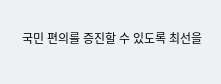국민 편의를 증진할 수 있도록 최선을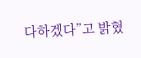다하겠다”고 밝혔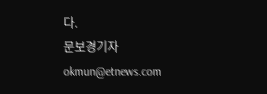다.
문보경기자 okmun@etnews.com